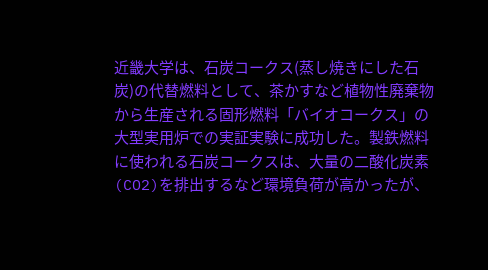近畿大学は、石炭コークス(蒸し焼きにした石炭)の代替燃料として、茶かすなど植物性廃棄物から生産される固形燃料「バイオコークス」の大型実用炉での実証実験に成功した。製鉄燃料に使われる石炭コークスは、大量の二酸化炭素(CO2)を排出するなど環境負荷が高かったが、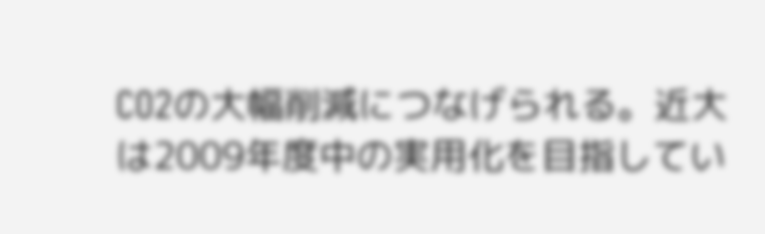CO2の大幅削減につなげられる。近大は2009年度中の実用化を目指してい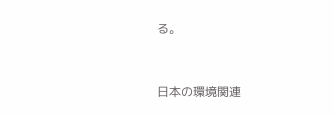る。


日本の環境関連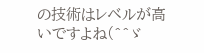の技術はレベルが高いですよね(^^ゞ